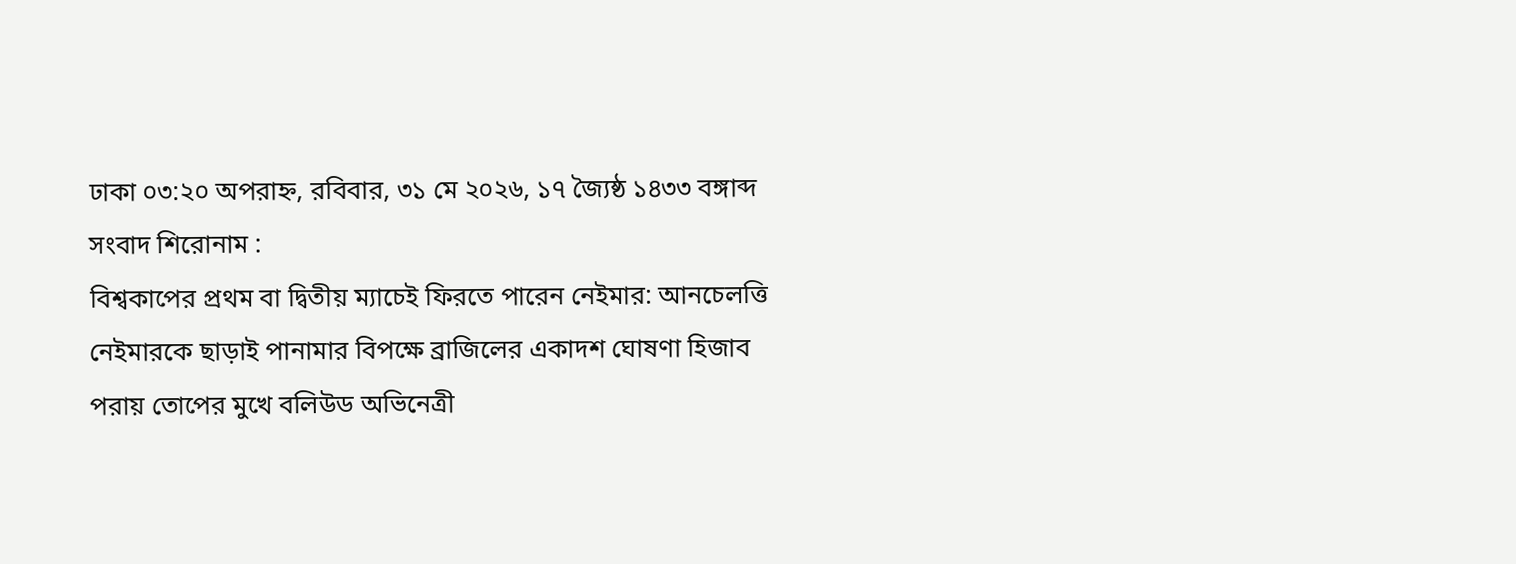ঢাকা ০৩:২০ অপরাহ্ন, রবিবার, ৩১ মে ২০২৬, ১৭ জ্যৈষ্ঠ ১৪৩৩ বঙ্গাব্দ
সংবাদ শিরোনাম :
বিশ্বকাপের প্রথম বা দ্বিতীয় ম্যাচেই ফিরতে পারেন নেইমার: আনচেলত্তি নেইমারকে ছাড়াই পানামার বিপক্ষে ব্রাজিলের একাদশ ঘোষণা হিজাব পরায় তোপের মুখে বলিউড অভিনেত্রী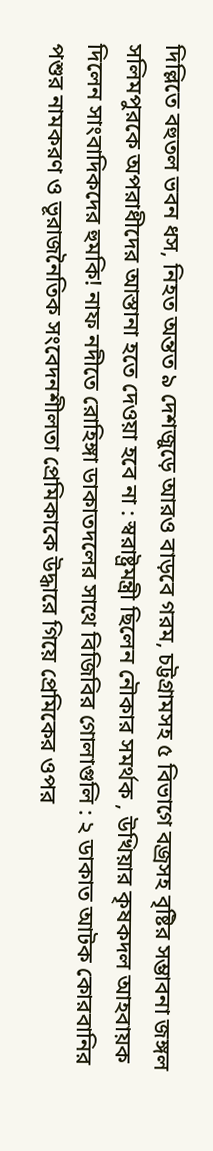দিল্লিতে বহুতল ভবন ধস, নিহত অন্তত ৯ দেশজুড়ে আরও বাড়বে গরম, চট্টগ্রামসহ ৫ বিভাগে বজ্রসহ বৃষ্টির সম্ভাবনা জঙ্গল সলিমপুরকে অপরাধীদের আস্তানা হতে দেওয়া হবে না : স্বরাষ্ট্রমন্ত্রী ছিলেন নৌকার সমর্থক , উখিয়ার কৃষকদল আহবায়ক দিলেন সাংবাদিকদের হুমকি! নাফ নদীতে রোহিঙ্গা ডাকাতদলের সাথে বিজিবির গোলাগুলি : ২ ডাকাত আটক কোরবানির পশুর নামকরণ ও ভূরাজনৈতিক সংবেদনশীলতা প্রেমিকাকে উদ্ধারে গিয়ে প্রেমিকের ওপর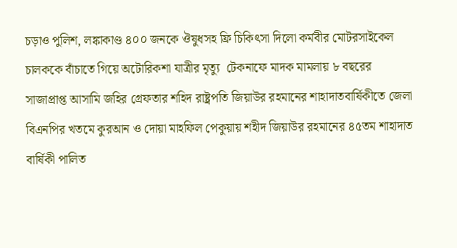চড়াও পুলিশ, লঙ্কাকাণ্ড ৪০০ জনকে ঔষুধসহ ফ্রি চিকিৎসা দিলো কর্মবীর মোটরসাইকেল চালককে বাঁচাতে গিয়ে অটোরিকশা যাত্রীর মৃত্যু  টেকনাফে মাদক মামলায় ৮ বছরের সাজাপ্রাপ্ত আসামি জহির গ্রেফতার শহিদ রাষ্ট্রপতি জিয়াউর রহমানের শাহাদাতবার্ষিকীতে জেলা বিএনপির খতমে কুরআন ও দোয়া মাহফিল পেকুয়ায় শহীদ জিয়াউর রহমানের ৪৫তম শাহাদাত বার্ষিকী পালিত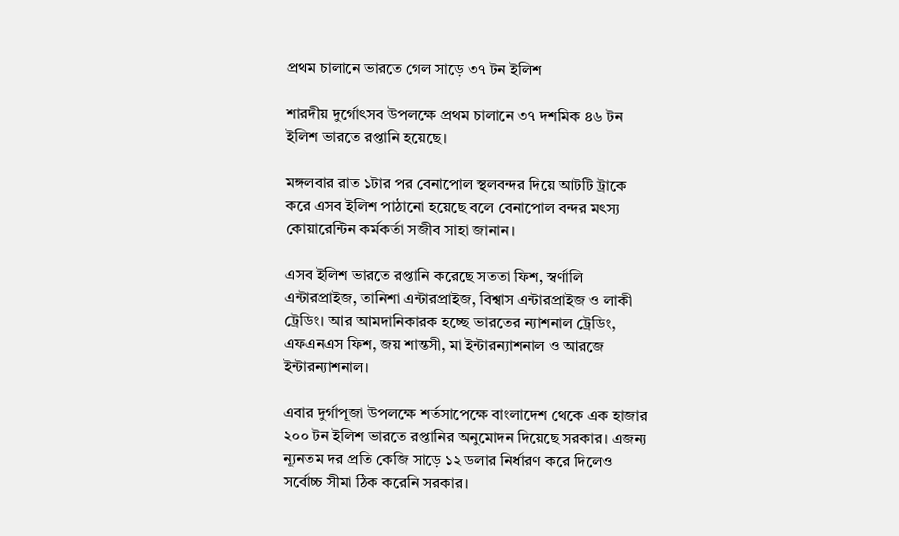প্রথম চালানে ভারতে গেল সাড়ে ৩৭ টন ইলিশ

শারদীয় দুর্গোৎসব উপলক্ষে প্রথম চালানে ৩৭ দশমিক ৪৬ টন ইলিশ ভারতে রপ্তানি হয়েছে।

মঙ্গলবার রাত ১টার পর বেনাপোল স্থলবন্দর দিয়ে আটটি ট্রাকে করে এসব ইলিশ পাঠানো হয়েছে বলে বেনাপোল বন্দর মৎস্য কোয়ারেন্টিন কর্মকর্তা সজীব সাহা জানান।

এসব ইলিশ ভারতে রপ্তানি করেছে সততা ফিশ, স্বর্ণালি এন্টারপ্রাইজ, তানিশা এন্টারপ্রাইজ, বিশ্বাস এন্টারপ্রাইজ ও লাকী ট্রেডিং। আর আমদানিকারক হচ্ছে ভারতের ন্যাশনাল ট্রেডিং, এফএনএস ফিশ, জয় শান্তসী, মা ইন্টারন্যাশনাল ও আরজে ইন্টারন্যাশনাল।

এবার দুর্গাপূজা উপলক্ষে শর্তসাপেক্ষে বাংলাদেশ থেকে এক হাজার ২০০ টন ইলিশ ভারতে রপ্তানির অনুমোদন দিয়েছে সরকার। এজন্য ন্যূনতম দর প্রতি কেজি সাড়ে ১২ ডলার নির্ধারণ করে দিলেও সর্বোচ্চ সীমা ঠিক করেনি সরকার।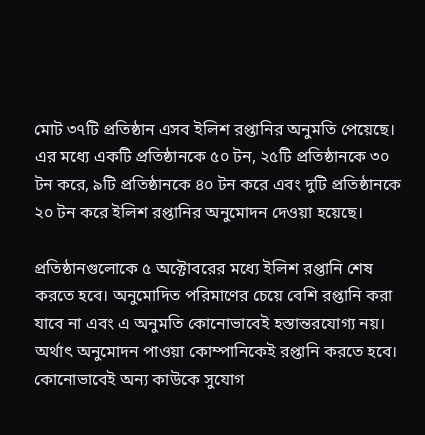মোট ৩৭টি প্রতিষ্ঠান এসব ইলিশ রপ্তানির অনুমতি পেয়েছে। এর মধ্যে একটি প্রতিষ্ঠানকে ৫০ টন, ২৫টি প্রতিষ্ঠানকে ৩০ টন করে, ৯টি প্রতিষ্ঠানকে ৪০ টন করে এবং দুটি প্রতিষ্ঠানকে ২০ টন করে ইলিশ রপ্তানির অনুমোদন দেওয়া হয়েছে।

প্রতিষ্ঠানগুলোকে ৫ অক্টোবরের মধ্যে ইলিশ রপ্তানি শেষ করতে হবে। অনুমোদিত পরিমাণের চেয়ে বেশি রপ্তানি করা যাবে না এবং এ অনুমতি কোনোভাবেই হস্তান্তরযোগ্য নয়। অর্থাৎ অনুমোদন পাওয়া কোম্পানিকেই রপ্তানি করতে হবে। কোনোভাবেই অন্য কাউকে সুযোগ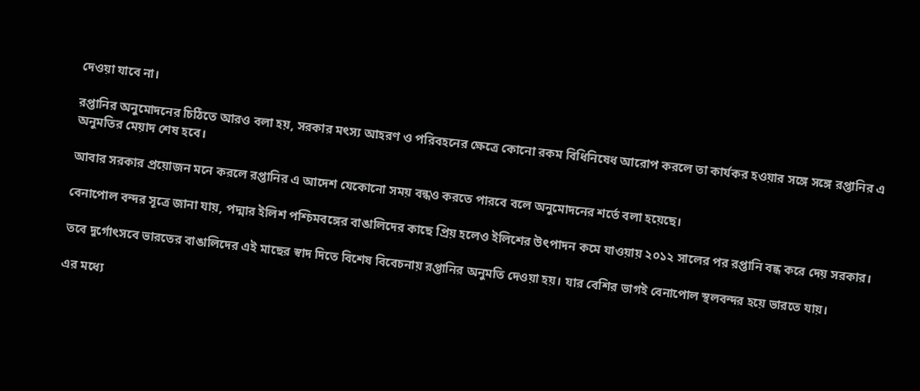দেওয়া যাবে না।

রপ্তানির অনুমোদনের চিঠিতে আরও বলা হয়, সরকার মৎস্য আহরণ ও পরিবহনের ক্ষেত্রে কোনো রকম বিধিনিষেধ আরোপ করলে তা কার্যকর হওয়ার সঙ্গে সঙ্গে রপ্তানির এ অনুমতির মেয়াদ শেষ হবে।

আবার সরকার প্রয়োজন মনে করলে রপ্তানির এ আদেশ যেকোনো সময় বন্ধও করতে পারবে বলে অনুমোদনের শর্তে বলা হয়েছে।

বেনাপোল বন্দর সূত্রে জানা যায়, পদ্মার ইলিশ পশ্চিমবঙ্গের বাঙালিদের কাছে প্রিয় হলেও ইলিশের উৎপাদন কমে যাওয়ায় ২০১২ সালের পর রপ্তানি বন্ধ করে দেয় সরকার।

তবে দুর্গোৎসবে ভারতের বাঙালিদের এই মাছের স্বাদ দিতে বিশেষ বিবেচনায় রপ্তানির অনুমতি দেওয়া হয়। যার বেশির ভাগই বেনাপোল স্থলবন্দর হয়ে ভারতে যায়।

এর মধ্যে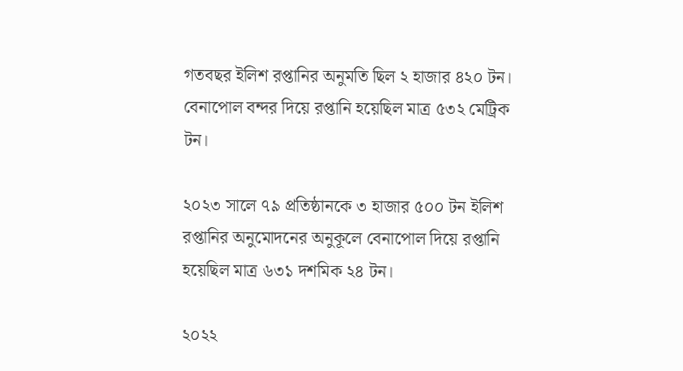গতবছর ইলিশ রপ্তানির অনুমতি ছিল ২ হাজার ৪২০ টন। বেনাপোল বন্দর দিয়ে রপ্তানি হয়েছিল মাত্র ৫৩২ মেট্রিক টন।

২০২৩ সালে ৭৯ প্রতিষ্ঠানকে ৩ হাজার ৫০০ টন ইলিশ রপ্তানির অনুমোদনের অনুকূলে বেনাপোল দিয়ে রপ্তানি হয়েছিল মাত্র ৬৩১ দশমিক ২৪ টন।

২০২২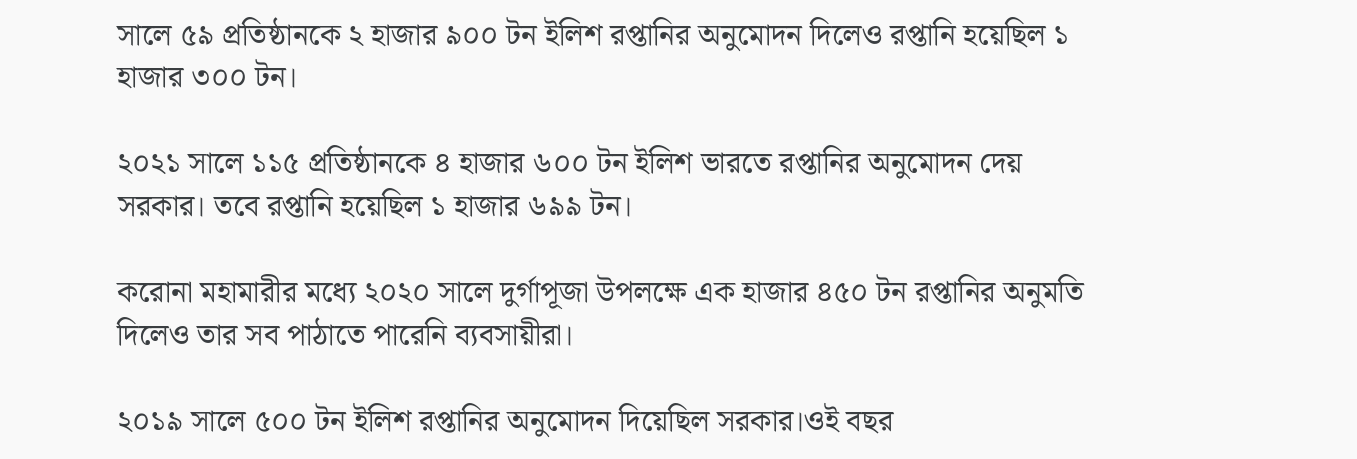সালে ৫৯ প্রতিষ্ঠানকে ২ হাজার ৯০০ টন ইলিশ রপ্তানির অনুমোদন দিলেও রপ্তানি হয়েছিল ১ হাজার ৩০০ টন।

২০২১ সালে ১১৫ প্রতিষ্ঠানকে ৪ হাজার ৬০০ টন ইলিশ ভারতে রপ্তানির অনুমোদন দেয় সরকার। তবে রপ্তানি হয়েছিল ১ হাজার ৬৯৯ টন।

করোনা মহামারীর মধ্যে ২০২০ সালে দুর্গাপূজা উপলক্ষে এক হাজার ৪৫০ টন রপ্তানির অনুমতি দিলেও তার সব পাঠাতে পারেনি ব্যবসায়ীরা।

২০১৯ সালে ৫০০ টন ইলিশ রপ্তানির অনুমোদন দিয়েছিল সরকার।ওই বছর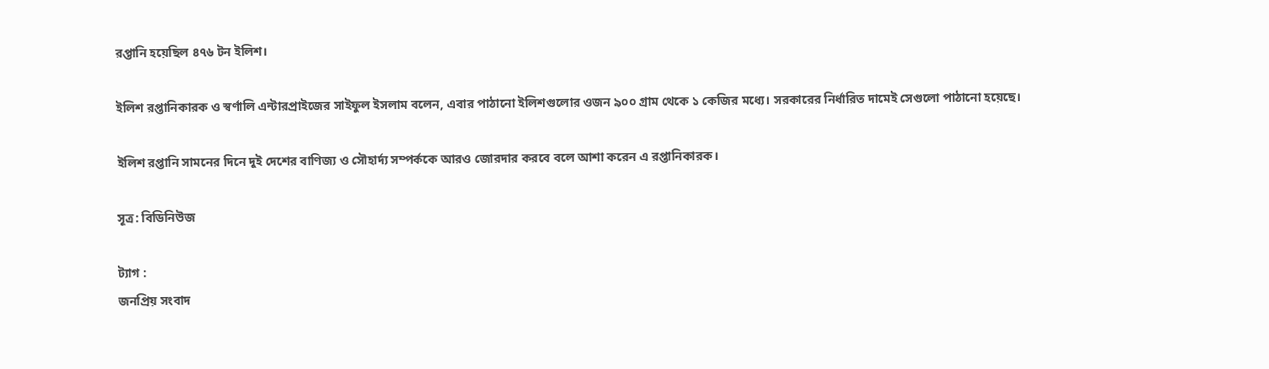রপ্তানি হয়েছিল ৪৭৬ টন ইলিশ।

ইলিশ রপ্তানিকারক ও স্বর্ণালি এন্টারপ্রাইজের সাইফুল ইসলাম বলেন, এবার পাঠানো ইলিশগুলোর ওজন ৯০০ গ্রাম থেকে ১ কেজির মধ্যে। সরকারের নির্ধারিত দামেই সেগুলো পাঠানো হয়েছে।

ইলিশ রপ্তানি সামনের দিনে দুই দেশের বাণিজ্য ও সৌহার্দ্য সম্পর্ককে আরও জোরদার করবে বলে আশা করেন এ রপ্তানিকারক।

সূত্র: বিডিনিউজ

ট্যাগ :
জনপ্রিয় সংবাদ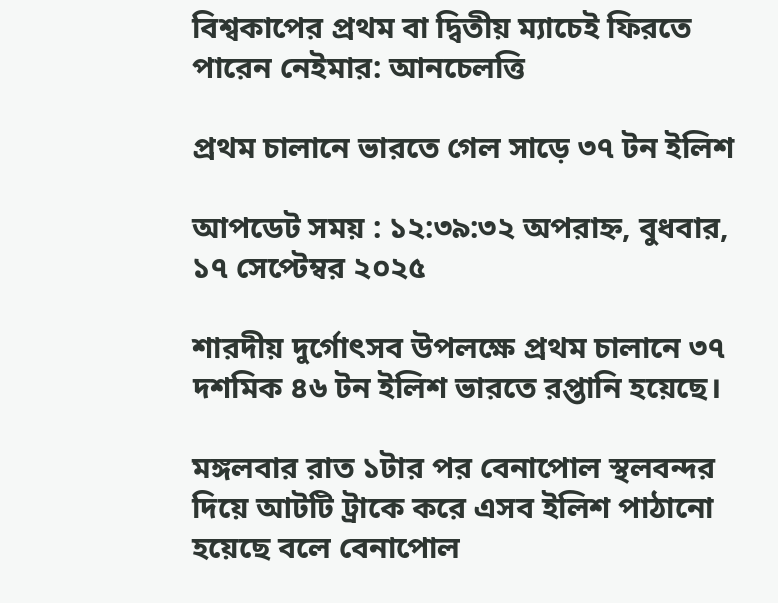বিশ্বকাপের প্রথম বা দ্বিতীয় ম্যাচেই ফিরতে পারেন নেইমার: আনচেলত্তি

প্রথম চালানে ভারতে গেল সাড়ে ৩৭ টন ইলিশ

আপডেট সময় : ১২:৩৯:৩২ অপরাহ্ন, বুধবার, ১৭ সেপ্টেম্বর ২০২৫

শারদীয় দুর্গোৎসব উপলক্ষে প্রথম চালানে ৩৭ দশমিক ৪৬ টন ইলিশ ভারতে রপ্তানি হয়েছে।

মঙ্গলবার রাত ১টার পর বেনাপোল স্থলবন্দর দিয়ে আটটি ট্রাকে করে এসব ইলিশ পাঠানো হয়েছে বলে বেনাপোল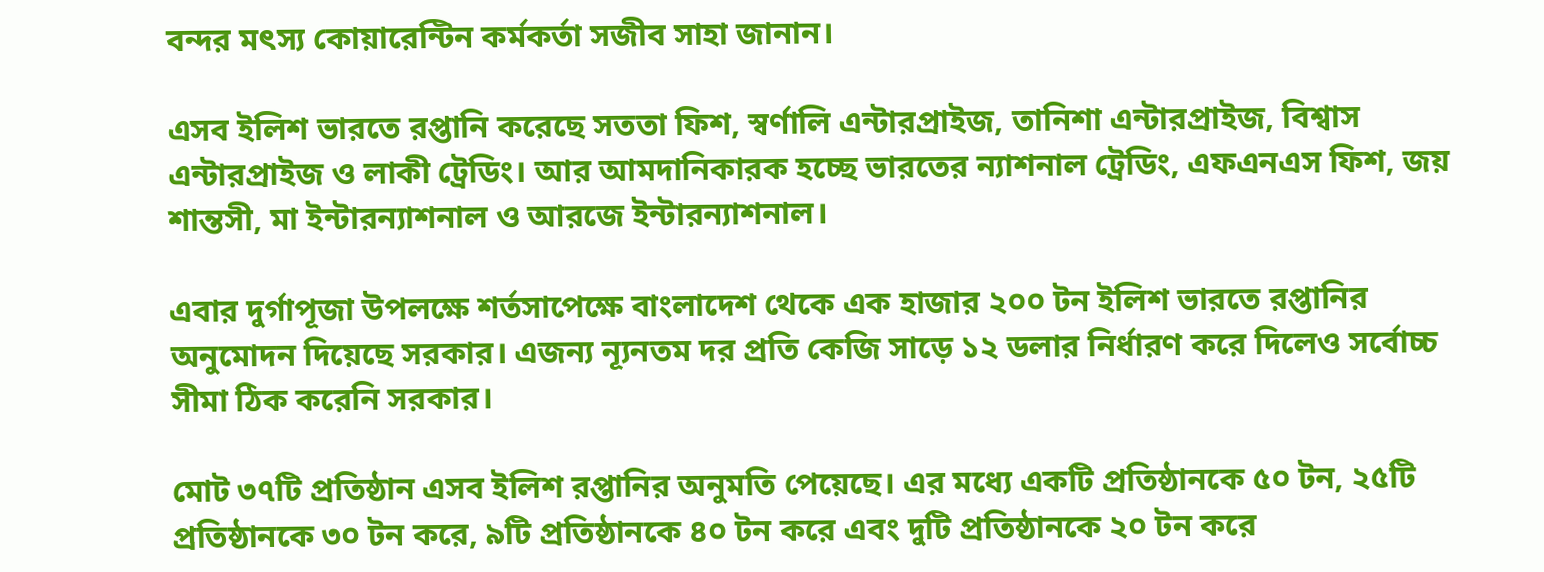বন্দর মৎস্য কোয়ারেন্টিন কর্মকর্তা সজীব সাহা জানান।

এসব ইলিশ ভারতে রপ্তানি করেছে সততা ফিশ, স্বর্ণালি এন্টারপ্রাইজ, তানিশা এন্টারপ্রাইজ, বিশ্বাস এন্টারপ্রাইজ ও লাকী ট্রেডিং। আর আমদানিকারক হচ্ছে ভারতের ন্যাশনাল ট্রেডিং, এফএনএস ফিশ, জয় শান্তসী, মা ইন্টারন্যাশনাল ও আরজে ইন্টারন্যাশনাল।

এবার দুর্গাপূজা উপলক্ষে শর্তসাপেক্ষে বাংলাদেশ থেকে এক হাজার ২০০ টন ইলিশ ভারতে রপ্তানির অনুমোদন দিয়েছে সরকার। এজন্য ন্যূনতম দর প্রতি কেজি সাড়ে ১২ ডলার নির্ধারণ করে দিলেও সর্বোচ্চ সীমা ঠিক করেনি সরকার।

মোট ৩৭টি প্রতিষ্ঠান এসব ইলিশ রপ্তানির অনুমতি পেয়েছে। এর মধ্যে একটি প্রতিষ্ঠানকে ৫০ টন, ২৫টি প্রতিষ্ঠানকে ৩০ টন করে, ৯টি প্রতিষ্ঠানকে ৪০ টন করে এবং দুটি প্রতিষ্ঠানকে ২০ টন করে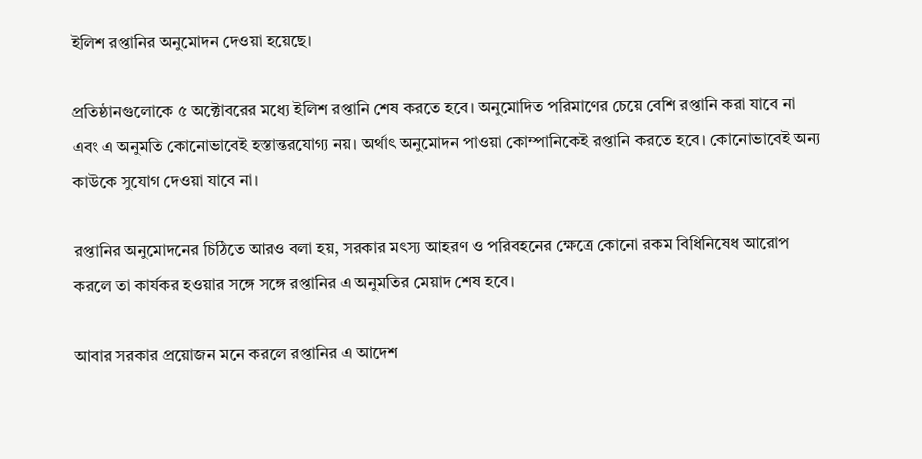ইলিশ রপ্তানির অনুমোদন দেওয়া হয়েছে।

প্রতিষ্ঠানগুলোকে ৫ অক্টোবরের মধ্যে ইলিশ রপ্তানি শেষ করতে হবে। অনুমোদিত পরিমাণের চেয়ে বেশি রপ্তানি করা যাবে না এবং এ অনুমতি কোনোভাবেই হস্তান্তরযোগ্য নয়। অর্থাৎ অনুমোদন পাওয়া কোম্পানিকেই রপ্তানি করতে হবে। কোনোভাবেই অন্য কাউকে সুযোগ দেওয়া যাবে না।

রপ্তানির অনুমোদনের চিঠিতে আরও বলা হয়, সরকার মৎস্য আহরণ ও পরিবহনের ক্ষেত্রে কোনো রকম বিধিনিষেধ আরোপ করলে তা কার্যকর হওয়ার সঙ্গে সঙ্গে রপ্তানির এ অনুমতির মেয়াদ শেষ হবে।

আবার সরকার প্রয়োজন মনে করলে রপ্তানির এ আদেশ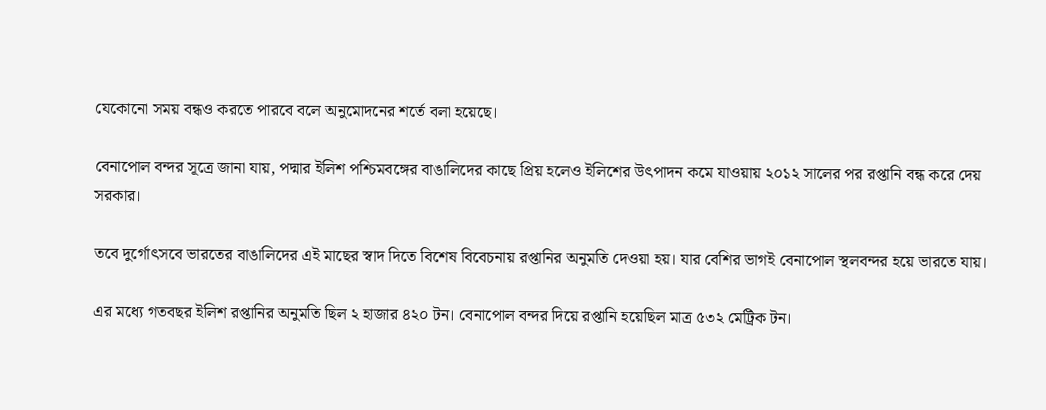যেকোনো সময় বন্ধও করতে পারবে বলে অনুমোদনের শর্তে বলা হয়েছে।

বেনাপোল বন্দর সূত্রে জানা যায়, পদ্মার ইলিশ পশ্চিমবঙ্গের বাঙালিদের কাছে প্রিয় হলেও ইলিশের উৎপাদন কমে যাওয়ায় ২০১২ সালের পর রপ্তানি বন্ধ করে দেয় সরকার।

তবে দুর্গোৎসবে ভারতের বাঙালিদের এই মাছের স্বাদ দিতে বিশেষ বিবেচনায় রপ্তানির অনুমতি দেওয়া হয়। যার বেশির ভাগই বেনাপোল স্থলবন্দর হয়ে ভারতে যায়।

এর মধ্যে গতবছর ইলিশ রপ্তানির অনুমতি ছিল ২ হাজার ৪২০ টন। বেনাপোল বন্দর দিয়ে রপ্তানি হয়েছিল মাত্র ৫৩২ মেট্রিক টন।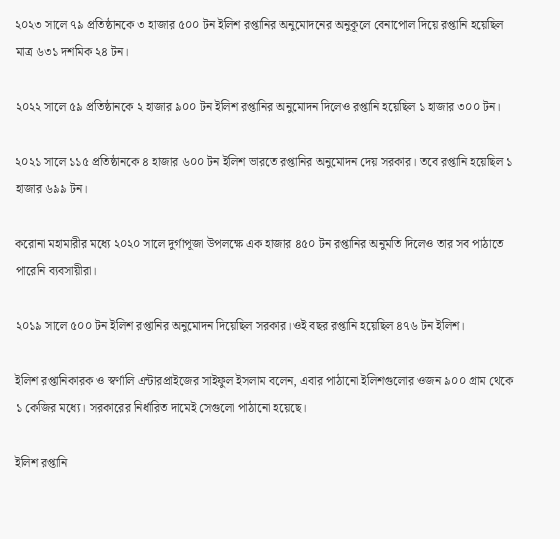২০২৩ সালে ৭৯ প্রতিষ্ঠানকে ৩ হাজার ৫০০ টন ইলিশ রপ্তানির অনুমোদনের অনুকূলে বেনাপোল দিয়ে রপ্তানি হয়েছিল মাত্র ৬৩১ দশমিক ২৪ টন।

২০২২ সালে ৫৯ প্রতিষ্ঠানকে ২ হাজার ৯০০ টন ইলিশ রপ্তানির অনুমোদন দিলেও রপ্তানি হয়েছিল ১ হাজার ৩০০ টন।

২০২১ সালে ১১৫ প্রতিষ্ঠানকে ৪ হাজার ৬০০ টন ইলিশ ভারতে রপ্তানির অনুমোদন দেয় সরকার। তবে রপ্তানি হয়েছিল ১ হাজার ৬৯৯ টন।

করোনা মহামারীর মধ্যে ২০২০ সালে দুর্গাপূজা উপলক্ষে এক হাজার ৪৫০ টন রপ্তানির অনুমতি দিলেও তার সব পাঠাতে পারেনি ব্যবসায়ীরা।

২০১৯ সালে ৫০০ টন ইলিশ রপ্তানির অনুমোদন দিয়েছিল সরকার।ওই বছর রপ্তানি হয়েছিল ৪৭৬ টন ইলিশ।

ইলিশ রপ্তানিকারক ও স্বর্ণালি এন্টারপ্রাইজের সাইফুল ইসলাম বলেন, এবার পাঠানো ইলিশগুলোর ওজন ৯০০ গ্রাম থেকে ১ কেজির মধ্যে। সরকারের নির্ধারিত দামেই সেগুলো পাঠানো হয়েছে।

ইলিশ রপ্তানি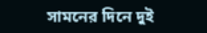সামনের দিনে দুই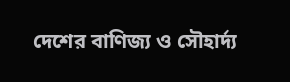দেশের বাণিজ্য ও সৌহার্দ্য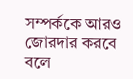সম্পর্ককে আরও জোরদার করবে বলে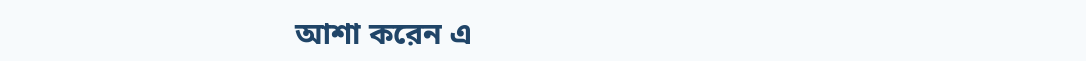আশা করেন এ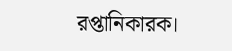রপ্তানিকারক।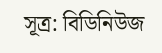সূত্র: বিডিনিউজ